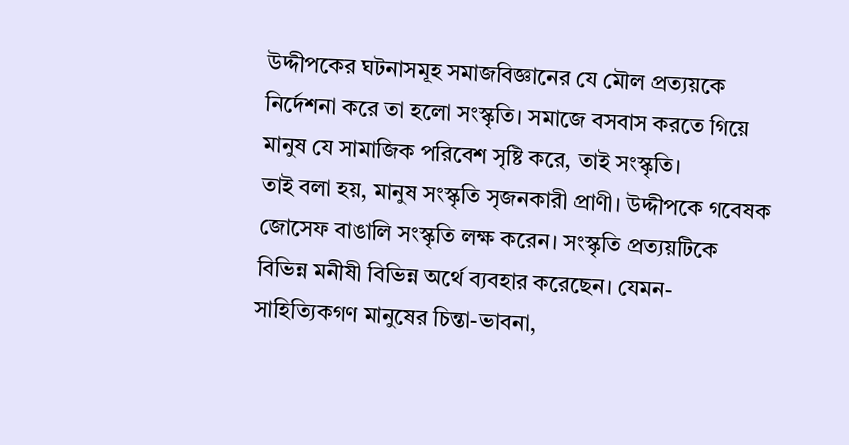উদ্দীপকের ঘটনাসমূহ সমাজবিজ্ঞানের যে মৌল প্রত্যয়কে নির্দেশনা করে তা হলো সংস্কৃতি। সমাজে বসবাস করতে গিয়ে মানুষ যে সামাজিক পরিবেশ সৃষ্টি করে, তাই সংস্কৃতি।
তাই বলা হয়, মানুষ সংস্কৃতি সৃজনকারী প্রাণী। উদ্দীপকে গবেষক জোসেফ বাঙালি সংস্কৃতি লক্ষ করেন। সংস্কৃতি প্রত্যয়টিকে বিভিন্ন মনীষী বিভিন্ন অর্থে ব্যবহার করেছেন। যেমন- সাহিত্যিকগণ মানুষের চিন্তা-ভাবনা,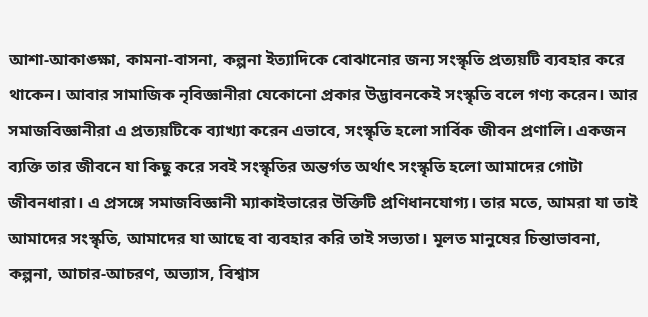আশা-আকাঙ্ক্ষা, কামনা-বাসনা, কল্পনা ইত্যাদিকে বোঝানোর জন্য সংস্কৃতি প্রত্যয়টি ব্যবহার করে থাকেন। আবার সামাজিক নৃবিজ্ঞানীরা যেকোনো প্রকার উদ্ভাবনকেই সংস্কৃতি বলে গণ্য করেন। আর সমাজবিজ্ঞানীরা এ প্রত্যয়টিকে ব্যাখ্যা করেন এভাবে, সংস্কৃতি হলো সার্বিক জীবন প্রণালি। একজন ব্যক্তি তার জীবনে যা কিছু করে সবই সংস্কৃতির অন্তর্গত অর্থাৎ সংস্কৃতি হলো আমাদের গোটা জীবনধারা। এ প্রসঙ্গে সমাজবিজ্ঞানী ম্যাকাইভারের উক্তিটি প্রণিধানযোগ্য। তার মতে, আমরা যা তাই আমাদের সংস্কৃতি, আমাদের যা আছে বা ব্যবহার করি তাই সভ্যতা। মূলত মানুষের চিন্তাভাবনা, কল্পনা, আচার-আচরণ, অভ্যাস, বিশ্বাস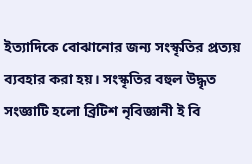ইত্যাদিকে বোঝানোর জন্য সংস্কৃতির প্রত্যয় ব্যবহার করা হয়। সংস্কৃতির বহুল উদ্ধৃত সংজ্ঞাটি হলো ব্রিটিশ নৃবিজ্ঞানী ই বি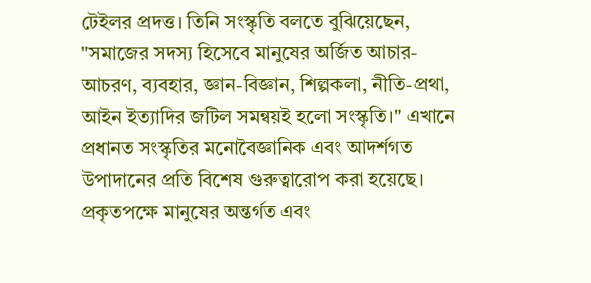টেইলর প্রদত্ত। তিনি সংস্কৃতি বলতে বুঝিয়েছেন, "সমাজের সদস্য হিসেবে মানুষের অর্জিত আচার-আচরণ, ব্যবহার, জ্ঞান-বিজ্ঞান, শিল্পকলা, নীতি-প্রথা, আইন ইত্যাদির জটিল সমন্বয়ই হলো সংস্কৃতি।" এখানে প্রধানত সংস্কৃতির মনোবৈজ্ঞানিক এবং আদর্শগত উপাদানের প্রতি বিশেষ গুরুত্বারোপ করা হয়েছে।
প্রকৃতপক্ষে মানুষের অন্তর্গত এবং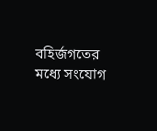বহির্জগতের মধ্যে সংযোগ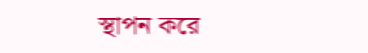স্থাপন করে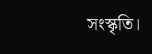সংস্কৃতি।